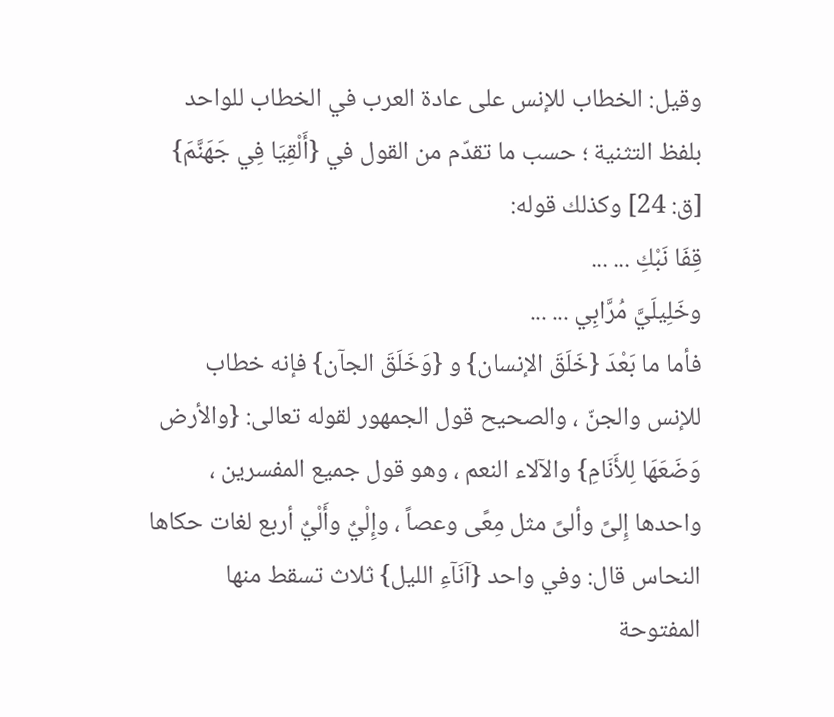وقيل: الخطاب للإنس على عادة العرب في الخطاب للواحد بلفظ التثنية ؛ حسب ما تقدّم من القول في {أَلْقِيَا فِي جَهَنَّمَ} [ق: 24] وكذلك قوله:
قِفَا نَبْكِ ... ...
وخَلِيلَيَّ مُرَّابِي ... ...
فأما ما بَعْدَ {خَلَقَ الإنسان} و {وَخَلَقَ الجآن} فإنه خطاب للإنس والجنّ ، والصحيح قول الجمهور لقوله تعالى: {والأرض وَضَعَهَا لِلأَنَامِ} والآلاء النعم ، وهو قول جميع المفسرين ، واحدها إِلىً وألىً مثل مِعًى وعصاً ، وإِلْيٌ وأَلْيٌ أربع لغات حكاها النحاس قال: وفي واحد {آنَآءِ الليل} ثلاث تسقط منها المفتوحة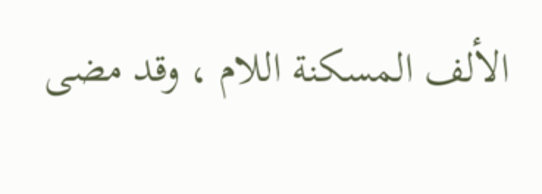الألف المسكنة اللام ، وقد مضى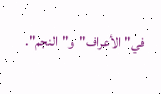في"الأعراف"و"النجم".